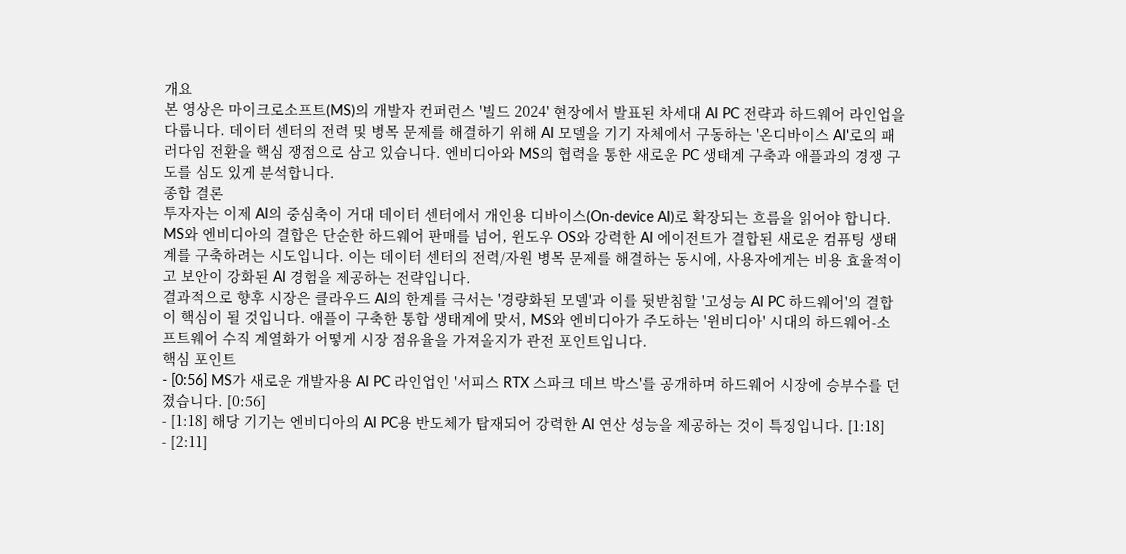개요
본 영상은 마이크로소프트(MS)의 개발자 컨퍼런스 '빌드 2024' 현장에서 발표된 차세대 AI PC 전략과 하드웨어 라인업을 다룹니다. 데이터 센터의 전력 및 병목 문제를 해결하기 위해 AI 모델을 기기 자체에서 구동하는 '온디바이스 AI'로의 패러다임 전환을 핵심 쟁점으로 삼고 있습니다. 엔비디아와 MS의 협력을 통한 새로운 PC 생태계 구축과 애플과의 경쟁 구도를 심도 있게 분석합니다.
종합 결론
투자자는 이제 AI의 중심축이 거대 데이터 센터에서 개인용 디바이스(On-device AI)로 확장되는 흐름을 읽어야 합니다. MS와 엔비디아의 결합은 단순한 하드웨어 판매를 넘어, 윈도우 OS와 강력한 AI 에이전트가 결합된 새로운 컴퓨팅 생태계를 구축하려는 시도입니다. 이는 데이터 센터의 전력/자원 병목 문제를 해결하는 동시에, 사용자에게는 비용 효율적이고 보안이 강화된 AI 경험을 제공하는 전략입니다.
결과적으로 향후 시장은 클라우드 AI의 한계를 극서는 '경량화된 모델'과 이를 뒷받침할 '고성능 AI PC 하드웨어'의 결합이 핵심이 될 것입니다. 애플이 구축한 통합 생태계에 맞서, MS와 엔비디아가 주도하는 '윈비디아' 시대의 하드웨어-소프트웨어 수직 계열화가 어떻게 시장 점유율을 가져올지가 관전 포인트입니다.
핵심 포인트
- [0:56] MS가 새로운 개발자용 AI PC 라인업인 '서피스 RTX 스파크 데브 박스'를 공개하며 하드웨어 시장에 승부수를 던졌습니다. [0:56]
- [1:18] 해당 기기는 엔비디아의 AI PC용 반도체가 탑재되어 강력한 AI 연산 성능을 제공하는 것이 특징입니다. [1:18]
- [2:11]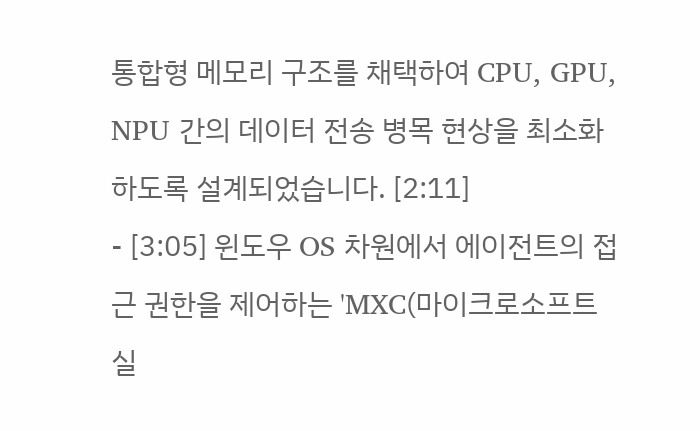통합형 메모리 구조를 채택하여 CPU, GPU, NPU 간의 데이터 전송 병목 현상을 최소화하도록 설계되었습니다. [2:11]
- [3:05] 윈도우 OS 차원에서 에이전트의 접근 권한을 제어하는 'MXC(마이크로소프트 실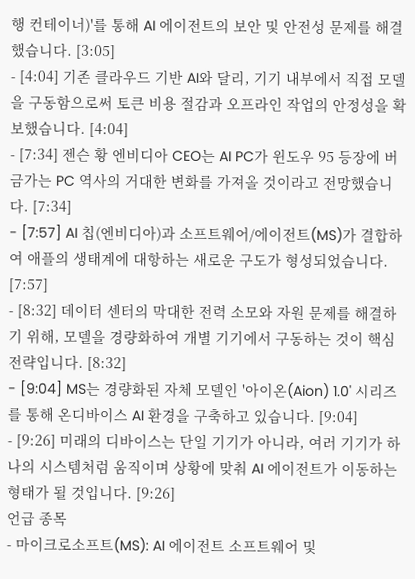행 컨테이너)'를 통해 AI 에이전트의 보안 및 안전성 문제를 해결했습니다. [3:05]
- [4:04] 기존 클라우드 기반 AI와 달리, 기기 내부에서 직접 모델을 구동함으로써 토큰 비용 절감과 오프라인 작업의 안정성을 확보했습니다. [4:04]
- [7:34] 젠슨 황 엔비디아 CEO는 AI PC가 윈도우 95 등장에 버금가는 PC 역사의 거대한 변화를 가져올 것이라고 전망했습니다. [7:34]
- [7:57] AI 칩(엔비디아)과 소프트웨어/에이전트(MS)가 결합하여 애플의 생태계에 대항하는 새로운 구도가 형성되었습니다. [7:57]
- [8:32] 데이터 센터의 막대한 전력 소모와 자원 문제를 해결하기 위해, 모델을 경량화하여 개별 기기에서 구동하는 것이 핵심 전략입니다. [8:32]
- [9:04] MS는 경량화된 자체 모델인 '아이온(Aion) 1.0' 시리즈를 통해 온디바이스 AI 환경을 구축하고 있습니다. [9:04]
- [9:26] 미래의 디바이스는 단일 기기가 아니라, 여러 기기가 하나의 시스템처럼 움직이며 상황에 맞춰 AI 에이전트가 이동하는 형태가 될 것입니다. [9:26]
언급 종목
- 마이크로소프트(MS): AI 에이전트 소프트웨어 및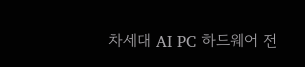차세대 AI PC 하드웨어 전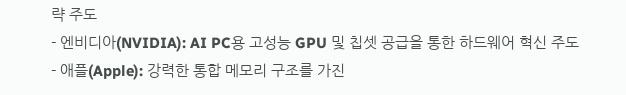략 주도
- 엔비디아(NVIDIA): AI PC용 고성능 GPU 및 칩셋 공급을 통한 하드웨어 혁신 주도
- 애플(Apple): 강력한 통합 메모리 구조를 가진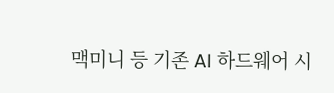맥미니 등 기존 AI 하드웨어 시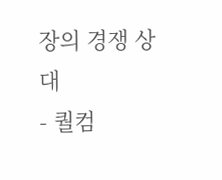장의 경쟁 상대
- 퀄컴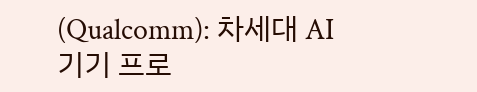(Qualcomm): 차세대 AI 기기 프로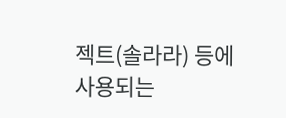젝트(솔라라) 등에 사용되는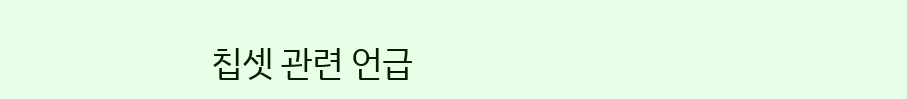칩셋 관련 언급